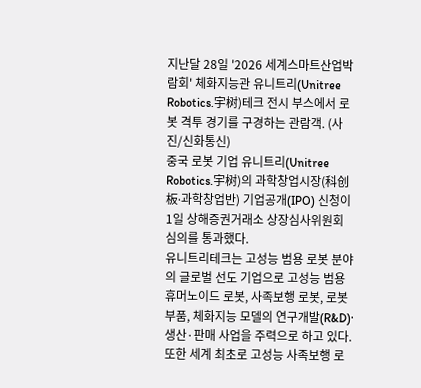지난달 28일 '2026 세계스마트산업박람회' 체화지능관 유니트리(Unitree Robotics.宇树)테크 전시 부스에서 로봇 격투 경기를 구경하는 관람객. (사진/신화통신)
중국 로봇 기업 유니트리(Unitree Robotics.宇树)의 과학창업시장(科创板∙과학창업반) 기업공개(IPO) 신청이 1일 상해증권거래소 상장심사위원회 심의를 통과했다.
유니트리테크는 고성능 범용 로봇 분야의 글로벌 선도 기업으로 고성능 범용 휴머노이드 로봇, 사족보행 로봇, 로봇 부품, 체화지능 모델의 연구개발(R&D)·생산·판매 사업을 주력으로 하고 있다. 또한 세계 최초로 고성능 사족보행 로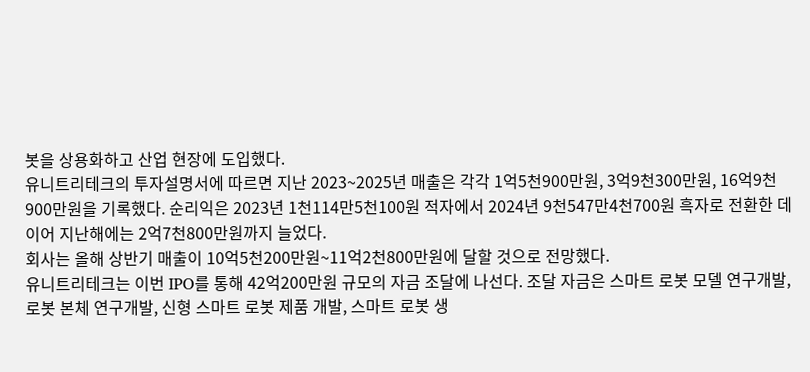봇을 상용화하고 산업 현장에 도입했다.
유니트리테크의 투자설명서에 따르면 지난 2023~2025년 매출은 각각 1억5천900만원, 3억9천300만원, 16억9천900만원을 기록했다. 순리익은 2023년 1천114만5천100원 적자에서 2024년 9천547만4천700원 흑자로 전환한 데 이어 지난해에는 2억7천800만원까지 늘었다.
회사는 올해 상반기 매출이 10억5천200만원~11억2천800만원에 달할 것으로 전망했다.
유니트리테크는 이번 IPO를 통해 42억200만원 규모의 자금 조달에 나선다. 조달 자금은 스마트 로봇 모델 연구개발, 로봇 본체 연구개발, 신형 스마트 로봇 제품 개발, 스마트 로봇 생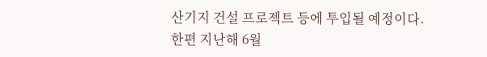산기지 건설 프로젝트 등에 투입될 예정이다.
한편 지난해 6월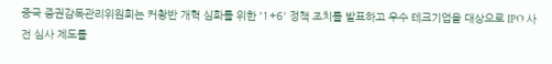중국 증권감독관리위원회는 커촹반 개혁 심화를 위한 '1+6' 정책 조치를 발표하고 우수 테크기업을 대상으로 IPO 사전 심사 제도를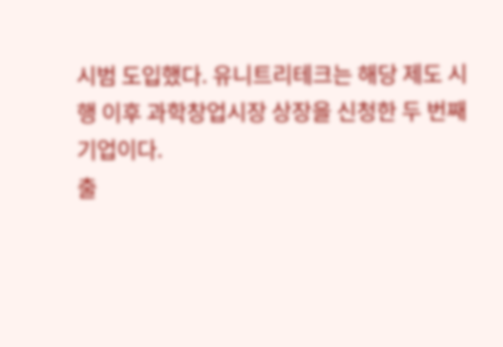시범 도입했다. 유니트리테크는 해당 제도 시행 이후 과학창업시장 상장을 신청한 두 번째 기업이다.
출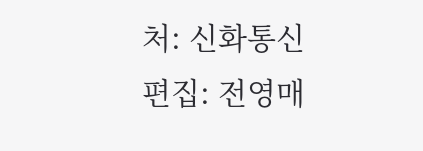처: 신화통신
편집: 전영매